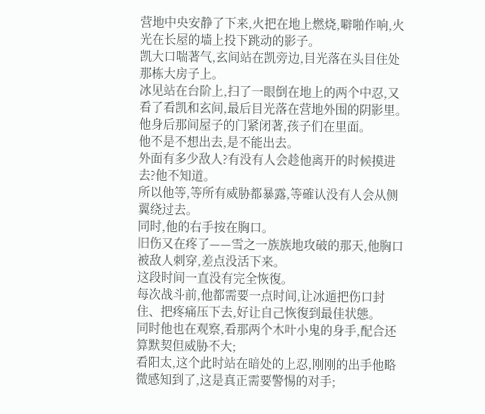营地中央安静了下来,火把在地上燃烧,噼啪作响,火光在长屋的墙上投下跳动的影子。
凯大口喘著气,玄间站在凯旁边,目光落在头目住处那栋大房子上。
冰见站在台阶上,扫了一眼倒在地上的两个中忍,又看了看凯和玄间,最后目光落在营地外围的阴影里。
他身后那间屋子的门紧闭著,孩子们在里面。
他不是不想出去,是不能出去。
外面有多少敌人?有没有人会趁他离开的时候摸进去?他不知道。
所以他等,等所有威胁都暴露,等確认没有人会从侧翼绕过去。
同时,他的右手按在胸口。
旧伤又在疼了——雪之一族族地攻破的那天,他胸口被敌人刺穿,差点没活下来。
这段时间一直没有完全恢復。
每次战斗前,他都需要一点时间,让冰遁把伤口封住、把疼痛压下去,好让自己恢復到最佳状態。
同时他也在观察,看那两个木叶小鬼的身手,配合还算默契但威胁不大;
看阳太,这个此时站在暗处的上忍,刚刚的出手他略微感知到了,这是真正需要警惕的对手;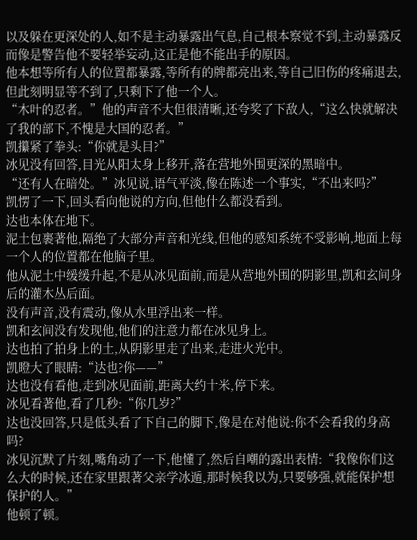以及躲在更深处的人,如不是主动暴露出气息,自己根本察觉不到,主动暴露反而像是警告他不要轻举妄动,这正是他不能出手的原因。
他本想等所有人的位置都暴露,等所有的牌都亮出来,等自己旧伤的疼痛退去,但此刻明显等不到了,只剩下了他一个人。
“木叶的忍者。”他的声音不大但很清晰,还夸奖了下敌人,“这么快就解决了我的部下,不愧是大国的忍者。”
凯攥紧了拳头:“你就是头目?”
冰见没有回答,目光从阳太身上移开,落在营地外围更深的黑暗中。
“还有人在暗处。”冰见说,语气平淡,像在陈述一个事实,“不出来吗?”
凯愣了一下,回头看向他说的方向,但他什么都没看到。
达也本体在地下。
泥土包裹著他,隔绝了大部分声音和光线,但他的感知系统不受影响,地面上每一个人的位置都在他脑子里。
他从泥土中缓缓升起,不是从冰见面前,而是从营地外围的阴影里,凯和玄间身后的灌木丛后面。
没有声音,没有震动,像从水里浮出来一样。
凯和玄间没有发现他,他们的注意力都在冰见身上。
达也拍了拍身上的土,从阴影里走了出来,走进火光中。
凯瞪大了眼睛:“达也?你——”
达也没有看他,走到冰见面前,距离大约十米,停下来。
冰见看著他,看了几秒:“你几岁?”
达也没回答,只是低头看了下自己的脚下,像是在对他说:你不会看我的身高吗?
冰见沉默了片刻,嘴角动了一下,他懂了,然后自嘲的露出表情:“我像你们这么大的时候,还在家里跟著父亲学冰遁,那时候我以为,只要够强,就能保护想保护的人。”
他顿了顿。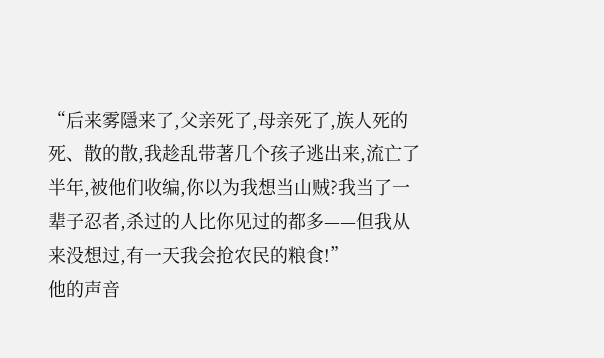“后来雾隱来了,父亲死了,母亲死了,族人死的死、散的散,我趁乱带著几个孩子逃出来,流亡了半年,被他们收编,你以为我想当山贼?我当了一辈子忍者,杀过的人比你见过的都多——但我从来没想过,有一天我会抢农民的粮食!”
他的声音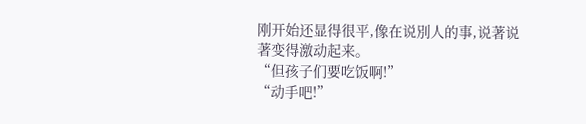刚开始还显得很平,像在说別人的事,说著说著变得激动起来。
“但孩子们要吃饭啊!”
“动手吧!”